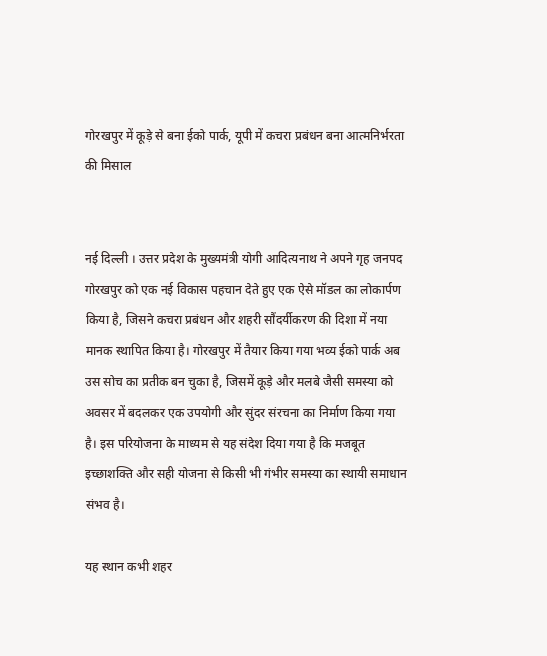गोरखपुर में कूड़े से बना ईको पार्क, यूपी में कचरा प्रबंधन बना आत्मनिर्भरता की मिसाल


नई दिल्ली । उत्तर प्रदेश के मुख्यमंत्री योगी आदित्यनाथ ने अपने गृह जनपद गोरखपुर को एक नई विकास पहचान देते हुए एक ऐसे मॉडल का लोकार्पण किया है, जिसने कचरा प्रबंधन और शहरी सौंदर्यीकरण की दिशा में नया मानक स्थापित किया है। गोरखपुर में तैयार किया गया भव्य ईको पार्क अब उस सोच का प्रतीक बन चुका है, जिसमें कूड़े और मलबे जैसी समस्या को अवसर में बदलकर एक उपयोगी और सुंदर संरचना का निर्माण किया गया है। इस परियोजना के माध्यम से यह संदेश दिया गया है कि मजबूत इच्छाशक्ति और सही योजना से किसी भी गंभीर समस्या का स्थायी समाधान संभव है।

यह स्थान कभी शहर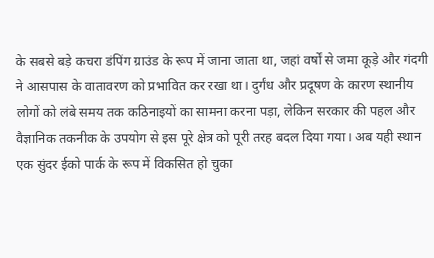के सबसे बड़े कचरा डंपिंग ग्राउंड के रूप में जाना जाता था, जहां वर्षों से जमा कूड़े और गंदगी ने आसपास के वातावरण को प्रभावित कर रखा था। दुर्गंध और प्रदूषण के कारण स्थानीय लोगों को लंबे समय तक कठिनाइयों का सामना करना पड़ा, लेकिन सरकार की पहल और वैज्ञानिक तकनीक के उपयोग से इस पूरे क्षेत्र को पूरी तरह बदल दिया गया। अब यही स्थान एक सुंदर ईको पार्क के रूप में विकसित हो चुका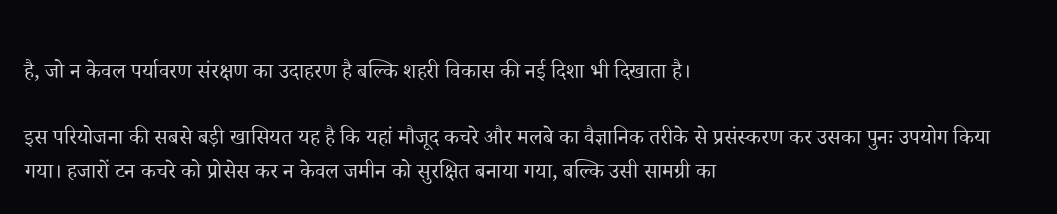है, जो न केवल पर्यावरण संरक्षण का उदाहरण है बल्कि शहरी विकास की नई दिशा भी दिखाता है।

इस परियोजना की सबसे बड़ी खासियत यह है कि यहां मौजूद कचरे और मलबे का वैज्ञानिक तरीके से प्रसंस्करण कर उसका पुनः उपयोग किया गया। हजारों टन कचरे को प्रोसेस कर न केवल जमीन को सुरक्षित बनाया गया, बल्कि उसी सामग्री का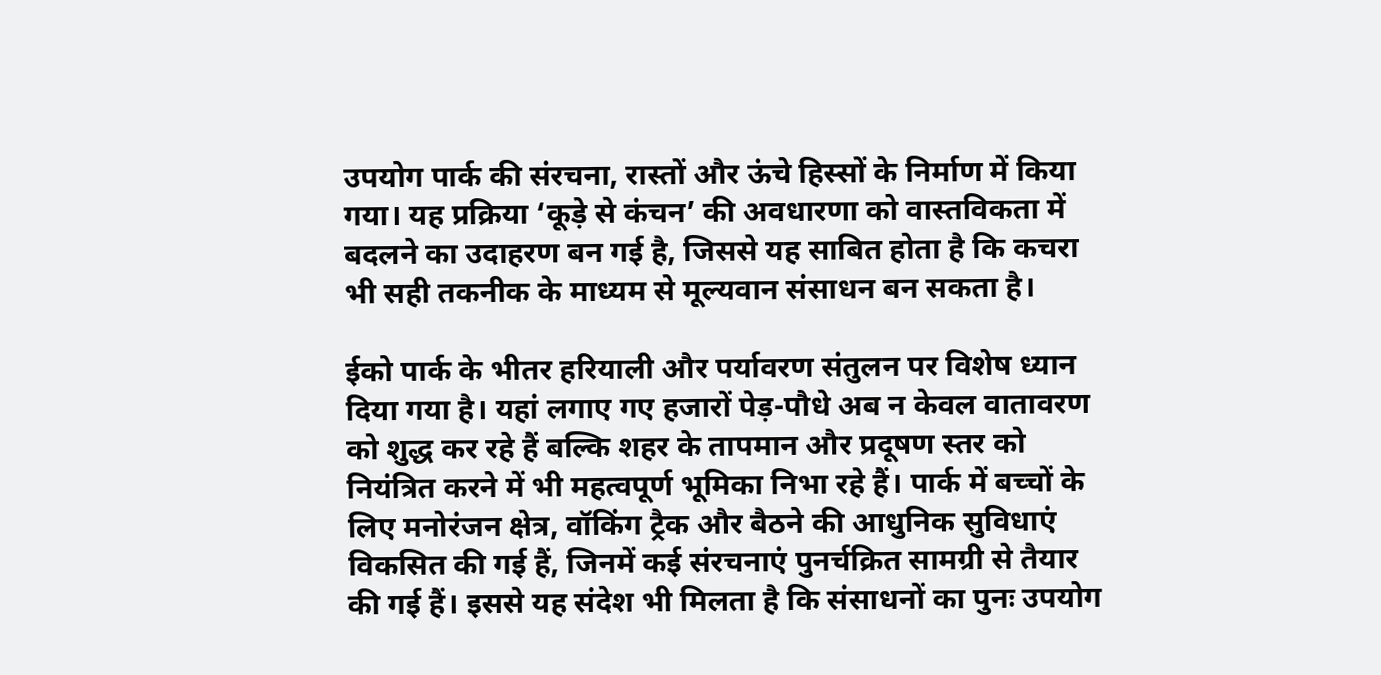उपयोग पार्क की संरचना, रास्तों और ऊंचे हिस्सों के निर्माण में किया गया। यह प्रक्रिया ‘कूड़े से कंचन’ की अवधारणा को वास्तविकता में बदलने का उदाहरण बन गई है, जिससे यह साबित होता है कि कचरा भी सही तकनीक के माध्यम से मूल्यवान संसाधन बन सकता है।

ईको पार्क के भीतर हरियाली और पर्यावरण संतुलन पर विशेष ध्यान दिया गया है। यहां लगाए गए हजारों पेड़-पौधे अब न केवल वातावरण को शुद्ध कर रहे हैं बल्कि शहर के तापमान और प्रदूषण स्तर को नियंत्रित करने में भी महत्वपूर्ण भूमिका निभा रहे हैं। पार्क में बच्चों के लिए मनोरंजन क्षेत्र, वॉकिंग ट्रैक और बैठने की आधुनिक सुविधाएं विकसित की गई हैं, जिनमें कई संरचनाएं पुनर्चक्रित सामग्री से तैयार की गई हैं। इससे यह संदेश भी मिलता है कि संसाधनों का पुनः उपयोग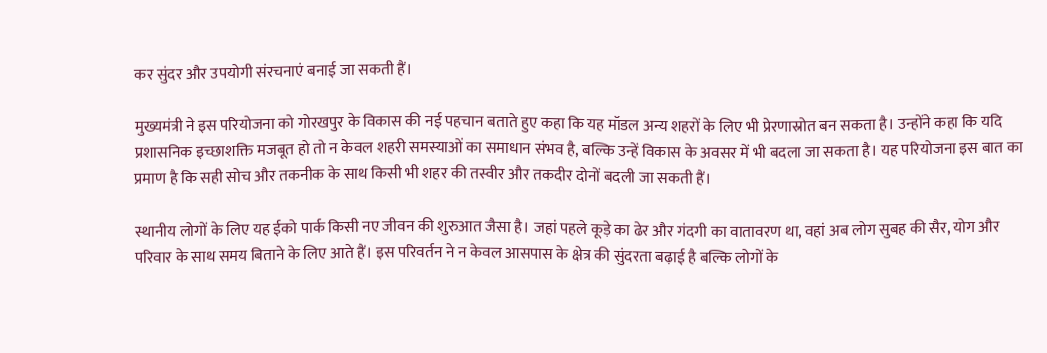कर सुंदर और उपयोगी संरचनाएं बनाई जा सकती हैं।

मुख्यमंत्री ने इस परियोजना को गोरखपुर के विकास की नई पहचान बताते हुए कहा कि यह मॉडल अन्य शहरों के लिए भी प्रेरणास्रोत बन सकता है। उन्होंने कहा कि यदि प्रशासनिक इच्छाशक्ति मजबूत हो तो न केवल शहरी समस्याओं का समाधान संभव है, बल्कि उन्हें विकास के अवसर में भी बदला जा सकता है। यह परियोजना इस बात का प्रमाण है कि सही सोच और तकनीक के साथ किसी भी शहर की तस्वीर और तकदीर दोनों बदली जा सकती हैं।

स्थानीय लोगों के लिए यह ईको पार्क किसी नए जीवन की शुरुआत जैसा है। जहां पहले कूड़े का ढेर और गंदगी का वातावरण था, वहां अब लोग सुबह की सैर, योग और परिवार के साथ समय बिताने के लिए आते हैं। इस परिवर्तन ने न केवल आसपास के क्षेत्र की सुंदरता बढ़ाई है बल्कि लोगों के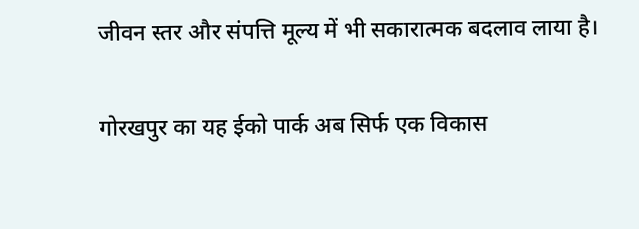जीवन स्तर और संपत्ति मूल्य में भी सकारात्मक बदलाव लाया है।

गोरखपुर का यह ईको पार्क अब सिर्फ एक विकास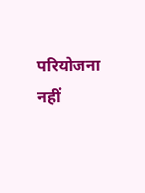परियोजना नहीं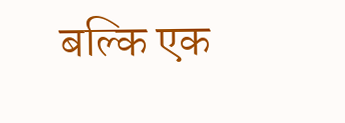बल्कि एक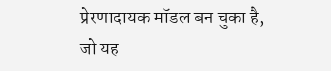प्रेरणादायक मॉडल बन चुका है, जो यह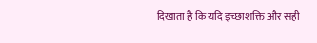दिखाता है कि यदि इच्छाशक्ति और सही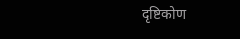दृष्टिकोण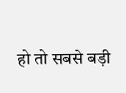हो तो सबसे बड़ी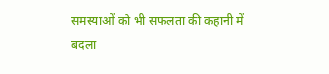समस्याओं को भी सफलता की कहानी में बदला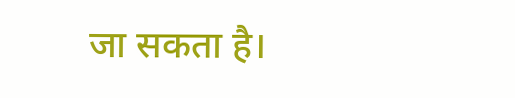जा सकता है।